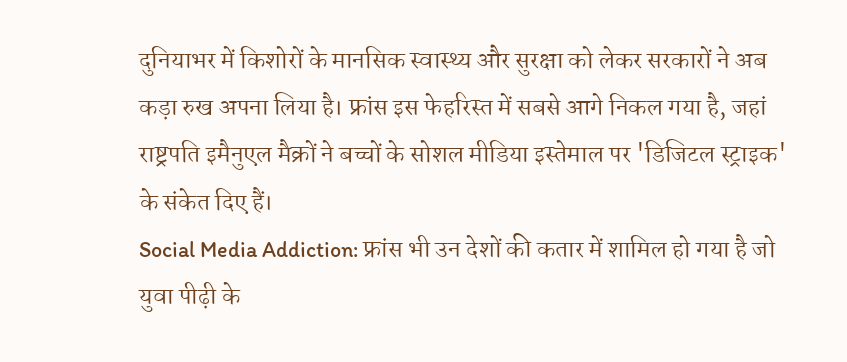दुनियाभर में किशोरों के मानसिक स्वास्थ्य और सुरक्षा को लेकर सरकारों ने अब कड़ा रुख अपना लिया है। फ्रांस इस फेहरिस्त में सबसे आगे निकल गया है, जहां राष्ट्रपति इमैनुएल मैक्रों ने बच्चों के सोशल मीडिया इस्तेमाल पर 'डिजिटल स्ट्राइक' के संकेत दिए हैं।
Social Media Addiction: फ्रांस भी उन देशों की कतार में शामिल हो गया है जो युवा पीढ़ी के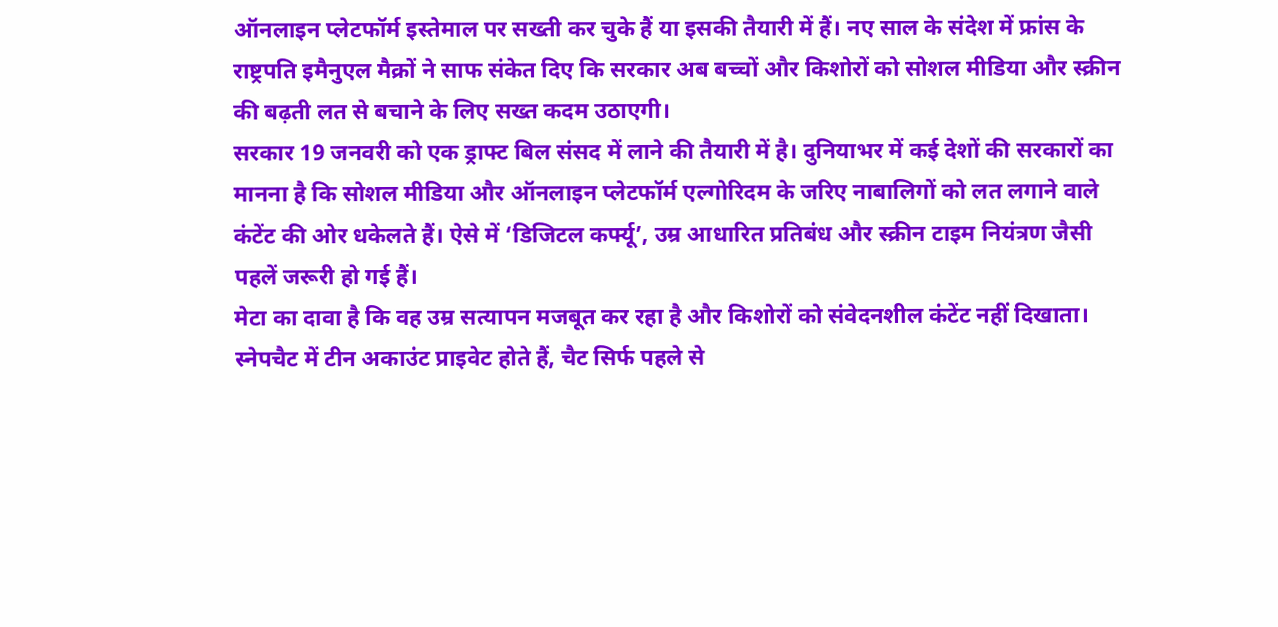ऑनलाइन प्लेटफॉर्म इस्तेमाल पर सख्ती कर चुके हैं या इसकी तैयारी में हैं। नए साल के संदेश में फ्रांस के राष्ट्रपति इमैनुएल मैक्रों ने साफ संकेत दिए कि सरकार अब बच्चों और किशोरों को सोशल मीडिया और स्क्रीन की बढ़ती लत से बचाने के लिए सख्त कदम उठाएगी।
सरकार 19 जनवरी को एक ड्राफ्ट बिल संसद में लाने की तैयारी में है। दुनियाभर में कई देशों की सरकारों का मानना है कि सोशल मीडिया और ऑनलाइन प्लेटफॉर्म एल्गोरिदम के जरिए नाबालिगों को लत लगाने वाले कंटेंट की ओर धकेलते हैं। ऐसे में ‘डिजिटल कर्फ्यू’, उम्र आधारित प्रतिबंध और स्क्रीन टाइम नियंत्रण जैसी पहलें जरूरी हो गई हैं।
मेटा का दावा है कि वह उम्र सत्यापन मजबूत कर रहा है और किशोरों को संवेदनशील कंटेंट नहीं दिखाता। स्नेपचैट में टीन अकाउंट प्राइवेट होते हैं, चैट सिर्फ पहले से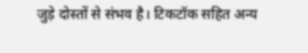जुड़े दोस्तों से संभव है। टिकटॉक सहित अन्य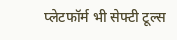प्लेटफॉर्म भी सेफ्टी टूल्स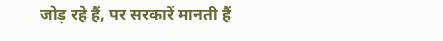जोड़ रहे हैं, पर सरकारें मानती हैं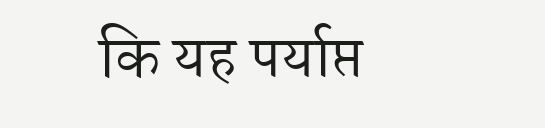कि यह पर्याप्त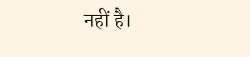नहीं है।